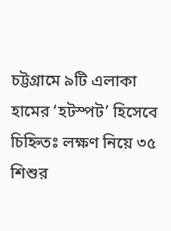চট্টগ্রামে ৯টি এলাকা হামের ‘হটস্পট’ হিসেবে চিহ্নিতঃ লক্ষণ নিয়ে ৩৫ শিশুর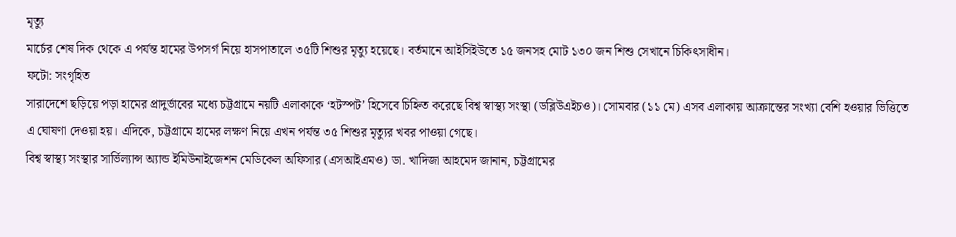মৃত্যু
মার্চের শেষ দিক থেকে এ পর্যন্ত হামের উপসর্গ নিয়ে হাসপাতালে ৩৫টি শিশুর মৃত্যু হয়েছে। বর্তমানে আইসিইউতে ১৫ জনসহ মোট ১৩০ জন শিশু সেখানে চিকিৎসাধীন।
ফটো: সংগৃহিত
সারাদেশে ছড়িয়ে পড়া হামের প্রাদুর্ভাবের মধ্যে চট্টগ্রামে নয়টি এলাকাকে ‘হটস্পট’ হিসেবে চিহ্নিত করেছে বিশ্ব স্বাস্থ্য সংস্থা (ডব্লিউএইচও)। সোমবার (১১ মে) এসব এলাকায় আক্রান্তের সংখ্যা বেশি হওয়ার ভিত্তিতে এ ঘোষণা দেওয়া হয়। এদিকে, চট্টগ্রামে হামের লক্ষণ নিয়ে এখন পর্যন্ত ৩৫ শিশুর মৃত্যুর খবর পাওয়া গেছে।
বিশ্ব স্বাস্থ্য সংস্থার সার্ভিল্যান্স অ্যান্ড ইমিউনাইজেশন মেডিকেল অফিসার (এসআইএমও) ডা. খাদিজা আহমেদ জানান, চট্টগ্রামের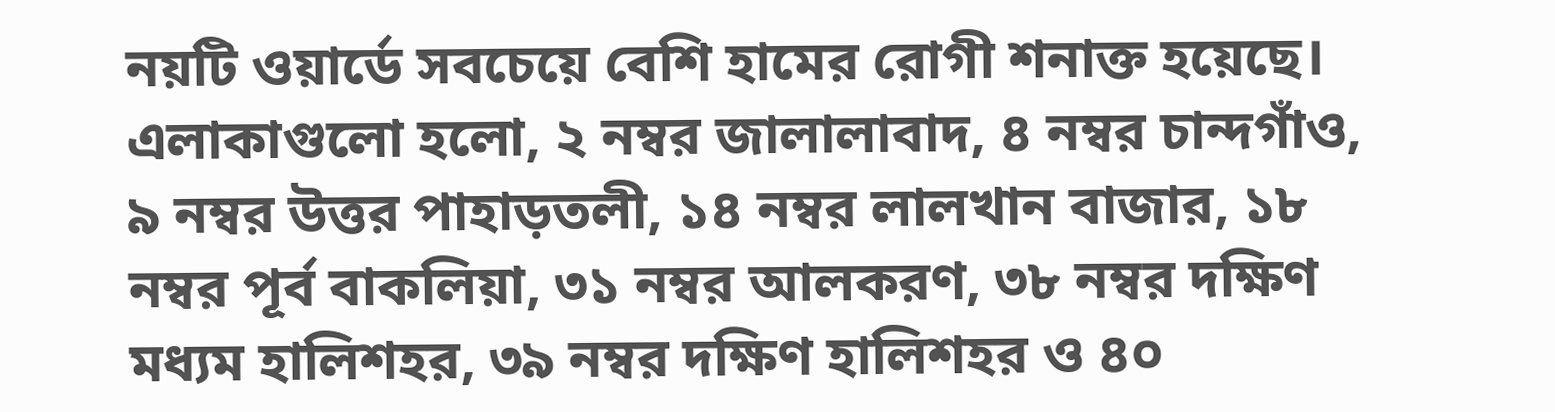নয়টি ওয়ার্ডে সবচেয়ে বেশি হামের রোগী শনাক্ত হয়েছে। এলাকাগুলো হলো, ২ নম্বর জালালাবাদ, ৪ নম্বর চান্দগাঁও, ৯ নম্বর উত্তর পাহাড়তলী, ১৪ নম্বর লালখান বাজার, ১৮ নম্বর পূর্ব বাকলিয়া, ৩১ নম্বর আলকরণ, ৩৮ নম্বর দক্ষিণ মধ্যম হালিশহর, ৩৯ নম্বর দক্ষিণ হালিশহর ও ৪০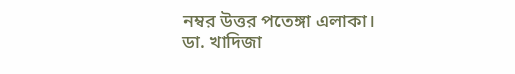নম্বর উত্তর পতেঙ্গা এলাকা।
ডা. খাদিজা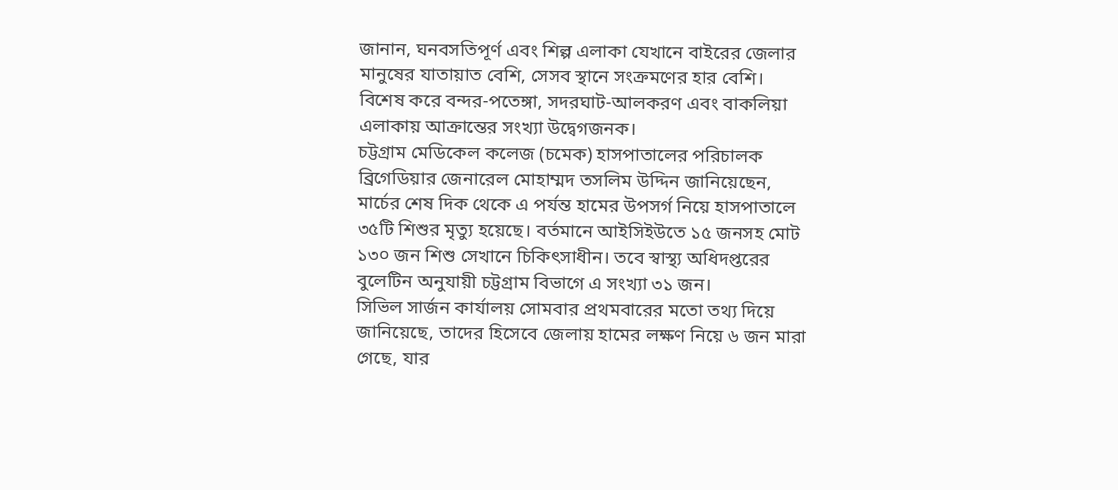জানান, ঘনবসতিপূর্ণ এবং শিল্প এলাকা যেখানে বাইরের জেলার মানুষের যাতায়াত বেশি, সেসব স্থানে সংক্রমণের হার বেশি। বিশেষ করে বন্দর-পতেঙ্গা, সদরঘাট-আলকরণ এবং বাকলিয়া এলাকায় আক্রান্তের সংখ্যা উদ্বেগজনক।
চট্টগ্রাম মেডিকেল কলেজ (চমেক) হাসপাতালের পরিচালক ব্রিগেডিয়ার জেনারেল মোহাম্মদ তসলিম উদ্দিন জানিয়েছেন, মার্চের শেষ দিক থেকে এ পর্যন্ত হামের উপসর্গ নিয়ে হাসপাতালে ৩৫টি শিশুর মৃত্যু হয়েছে। বর্তমানে আইসিইউতে ১৫ জনসহ মোট ১৩০ জন শিশু সেখানে চিকিৎসাধীন। তবে স্বাস্থ্য অধিদপ্তরের বুলেটিন অনুযায়ী চট্টগ্রাম বিভাগে এ সংখ্যা ৩১ জন।
সিভিল সার্জন কার্যালয় সোমবার প্রথমবারের মতো তথ্য দিয়ে জানিয়েছে, তাদের হিসেবে জেলায় হামের লক্ষণ নিয়ে ৬ জন মারা গেছে, যার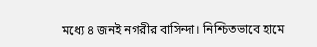মধ্যে ৪ জনই নগরীর বাসিন্দা। নিশ্চিতভাবে হামে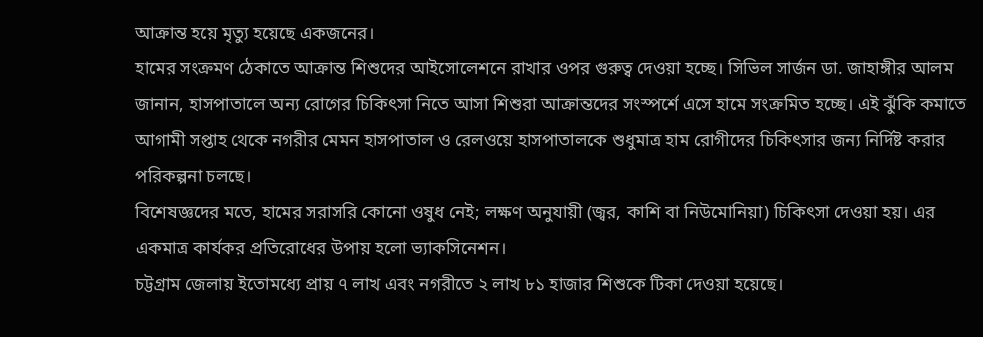আক্রান্ত হয়ে মৃত্যু হয়েছে একজনের।
হামের সংক্রমণ ঠেকাতে আক্রান্ত শিশুদের আইসোলেশনে রাখার ওপর গুরুত্ব দেওয়া হচ্ছে। সিভিল সার্জন ডা. জাহাঙ্গীর আলম জানান, হাসপাতালে অন্য রোগের চিকিৎসা নিতে আসা শিশুরা আক্রান্তদের সংস্পর্শে এসে হামে সংক্রমিত হচ্ছে। এই ঝুঁকি কমাতে আগামী সপ্তাহ থেকে নগরীর মেমন হাসপাতাল ও রেলওয়ে হাসপাতালকে শুধুমাত্র হাম রোগীদের চিকিৎসার জন্য নির্দিষ্ট করার পরিকল্পনা চলছে।
বিশেষজ্ঞদের মতে, হামের সরাসরি কোনো ওষুধ নেই; লক্ষণ অনুযায়ী (জ্বর, কাশি বা নিউমোনিয়া) চিকিৎসা দেওয়া হয়। এর একমাত্র কার্যকর প্রতিরোধের উপায় হলো ভ্যাকসিনেশন।
চট্টগ্রাম জেলায় ইতোমধ্যে প্রায় ৭ লাখ এবং নগরীতে ২ লাখ ৮১ হাজার শিশুকে টিকা দেওয়া হয়েছে।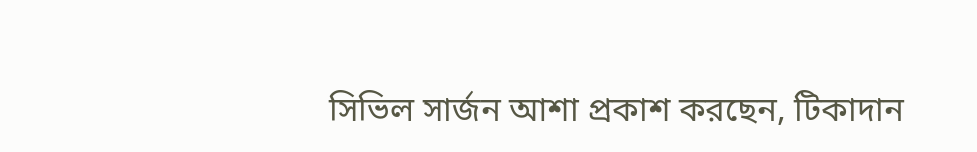সিভিল সার্জন আশা প্রকাশ করছেন, টিকাদান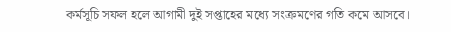কর্মসূচি সফল হলে আগামী দুই সপ্তাহের মধ্যে সংক্রমণের গতি কমে আসবে।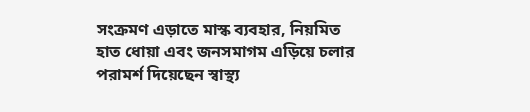সংক্রমণ এড়াতে মাস্ক ব্যবহার, নিয়মিত হাত ধোয়া এবং জনসমাগম এড়িয়ে চলার পরামর্শ দিয়েছেন স্বাস্থ্য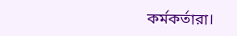কর্মকর্তারা।